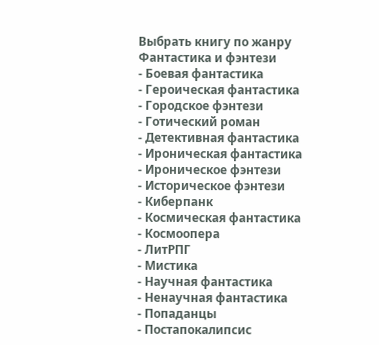Выбрать книгу по жанру
Фантастика и фэнтези
- Боевая фантастика
- Героическая фантастика
- Городское фэнтези
- Готический роман
- Детективная фантастика
- Ироническая фантастика
- Ироническое фэнтези
- Историческое фэнтези
- Киберпанк
- Космическая фантастика
- Космоопера
- ЛитРПГ
- Мистика
- Научная фантастика
- Ненаучная фантастика
- Попаданцы
- Постапокалипсис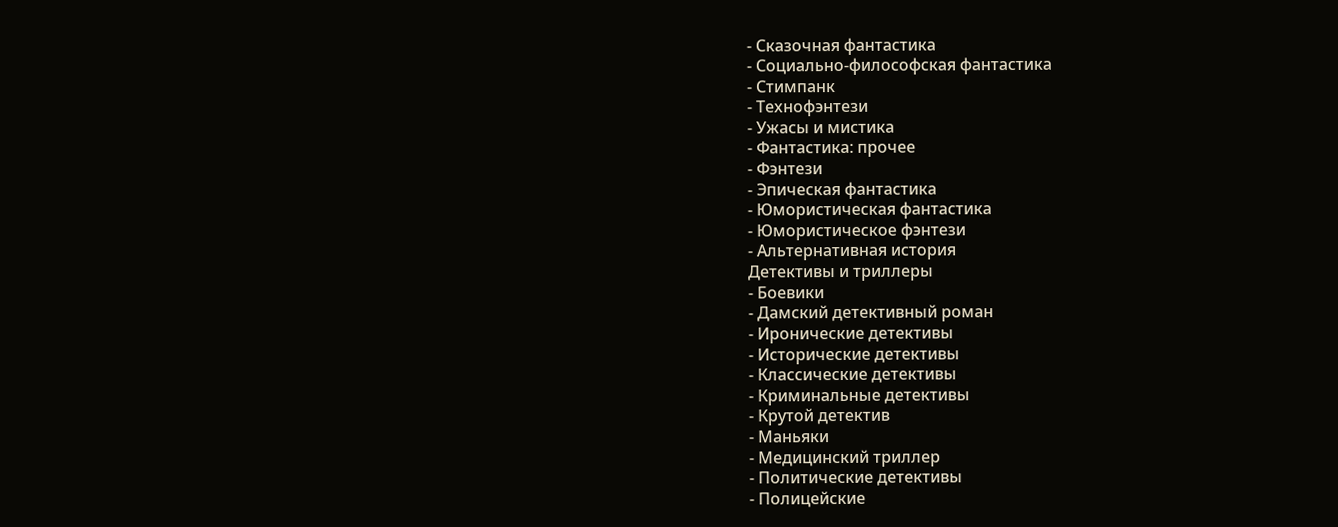- Сказочная фантастика
- Социально-философская фантастика
- Стимпанк
- Технофэнтези
- Ужасы и мистика
- Фантастика: прочее
- Фэнтези
- Эпическая фантастика
- Юмористическая фантастика
- Юмористическое фэнтези
- Альтернативная история
Детективы и триллеры
- Боевики
- Дамский детективный роман
- Иронические детективы
- Исторические детективы
- Классические детективы
- Криминальные детективы
- Крутой детектив
- Маньяки
- Медицинский триллер
- Политические детективы
- Полицейские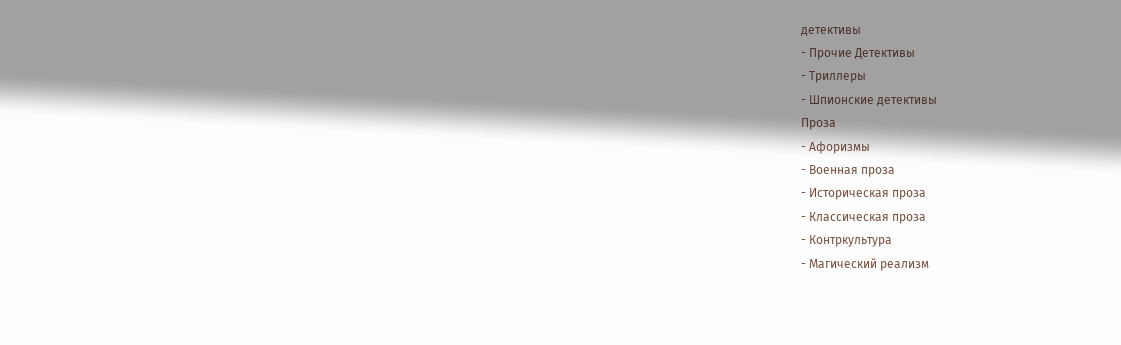детективы
- Прочие Детективы
- Триллеры
- Шпионские детективы
Проза
- Афоризмы
- Военная проза
- Историческая проза
- Классическая проза
- Контркультура
- Магический реализм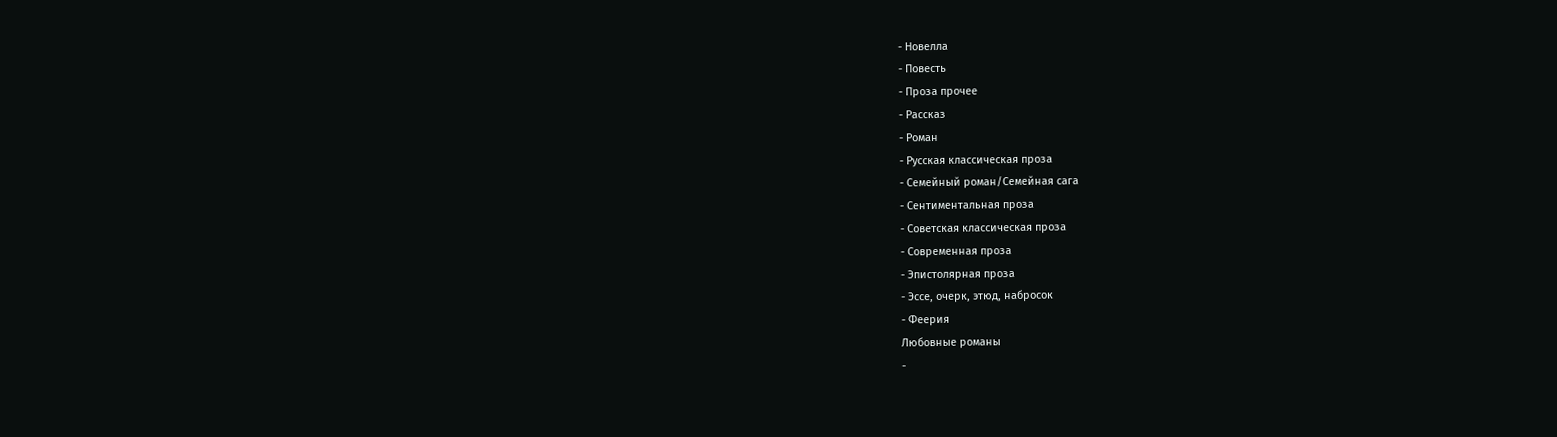- Новелла
- Повесть
- Проза прочее
- Рассказ
- Роман
- Русская классическая проза
- Семейный роман/Семейная сага
- Сентиментальная проза
- Советская классическая проза
- Современная проза
- Эпистолярная проза
- Эссе, очерк, этюд, набросок
- Феерия
Любовные романы
-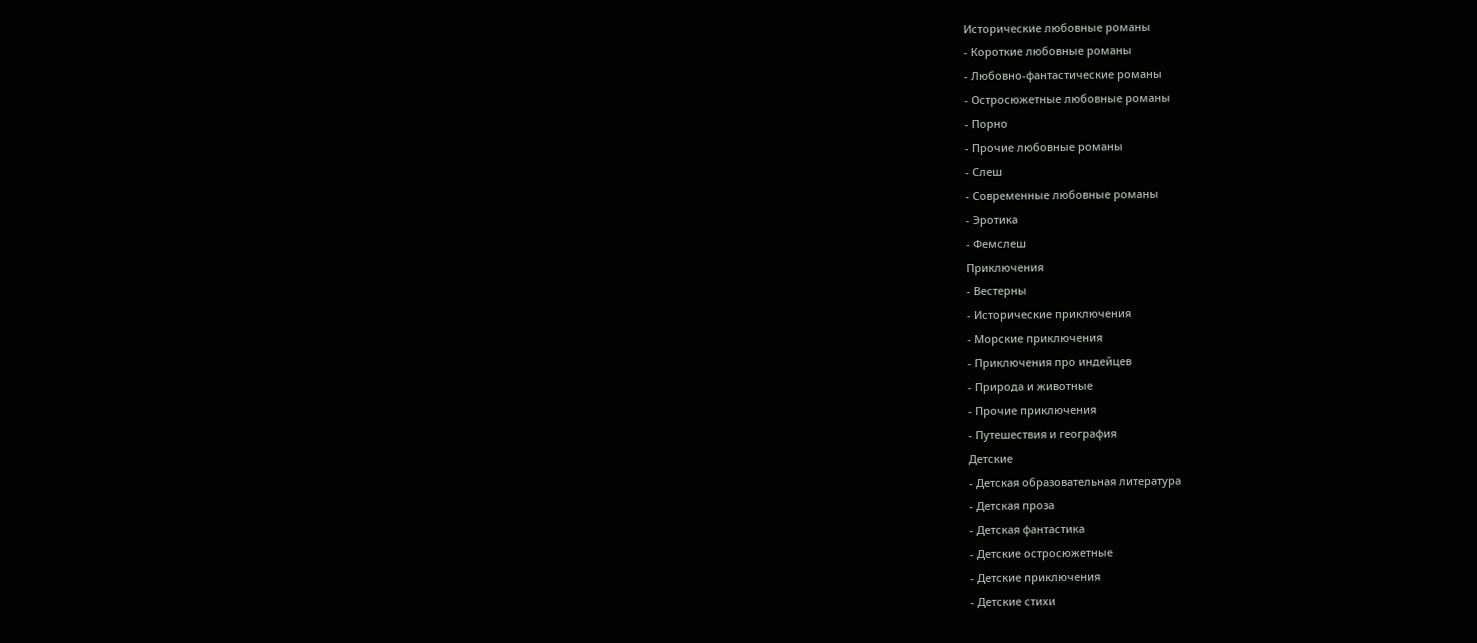Исторические любовные романы
- Короткие любовные романы
- Любовно-фантастические романы
- Остросюжетные любовные романы
- Порно
- Прочие любовные романы
- Слеш
- Современные любовные романы
- Эротика
- Фемслеш
Приключения
- Вестерны
- Исторические приключения
- Морские приключения
- Приключения про индейцев
- Природа и животные
- Прочие приключения
- Путешествия и география
Детские
- Детская образовательная литература
- Детская проза
- Детская фантастика
- Детские остросюжетные
- Детские приключения
- Детские стихи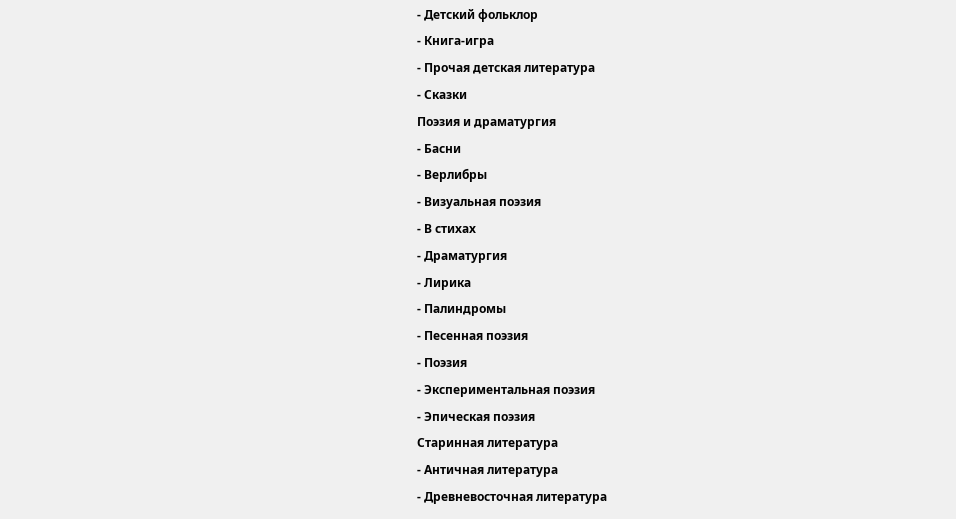- Детский фольклор
- Книга-игра
- Прочая детская литература
- Сказки
Поэзия и драматургия
- Басни
- Верлибры
- Визуальная поэзия
- В стихах
- Драматургия
- Лирика
- Палиндромы
- Песенная поэзия
- Поэзия
- Экспериментальная поэзия
- Эпическая поэзия
Старинная литература
- Античная литература
- Древневосточная литература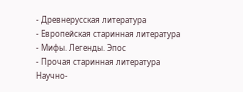- Древнерусская литература
- Европейская старинная литература
- Мифы. Легенды. Эпос
- Прочая старинная литература
Научно-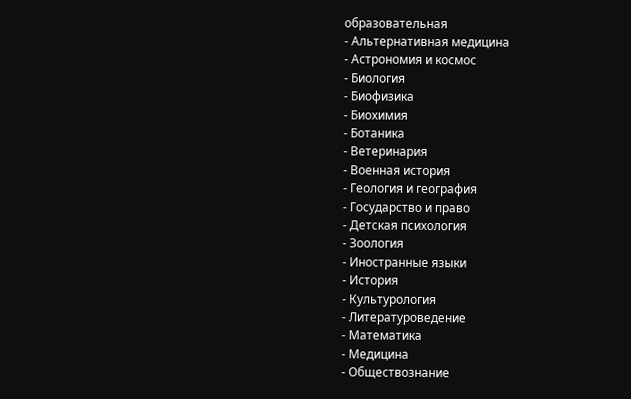образовательная
- Альтернативная медицина
- Астрономия и космос
- Биология
- Биофизика
- Биохимия
- Ботаника
- Ветеринария
- Военная история
- Геология и география
- Государство и право
- Детская психология
- Зоология
- Иностранные языки
- История
- Культурология
- Литературоведение
- Математика
- Медицина
- Обществознание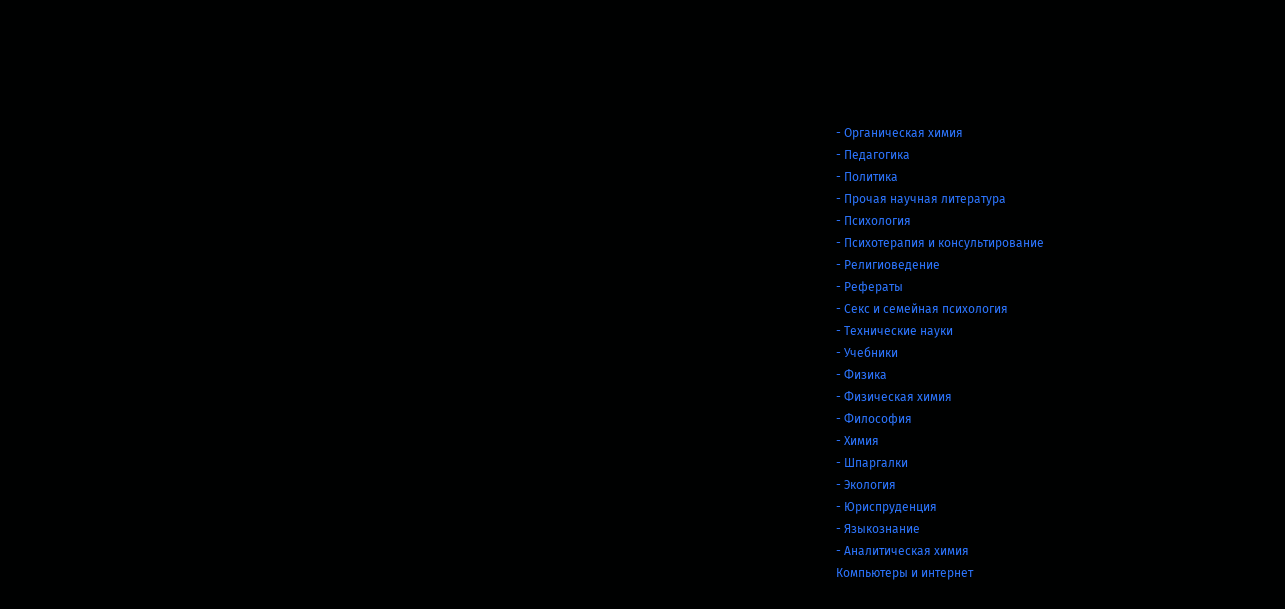- Органическая химия
- Педагогика
- Политика
- Прочая научная литература
- Психология
- Психотерапия и консультирование
- Религиоведение
- Рефераты
- Секс и семейная психология
- Технические науки
- Учебники
- Физика
- Физическая химия
- Философия
- Химия
- Шпаргалки
- Экология
- Юриспруденция
- Языкознание
- Аналитическая химия
Компьютеры и интернет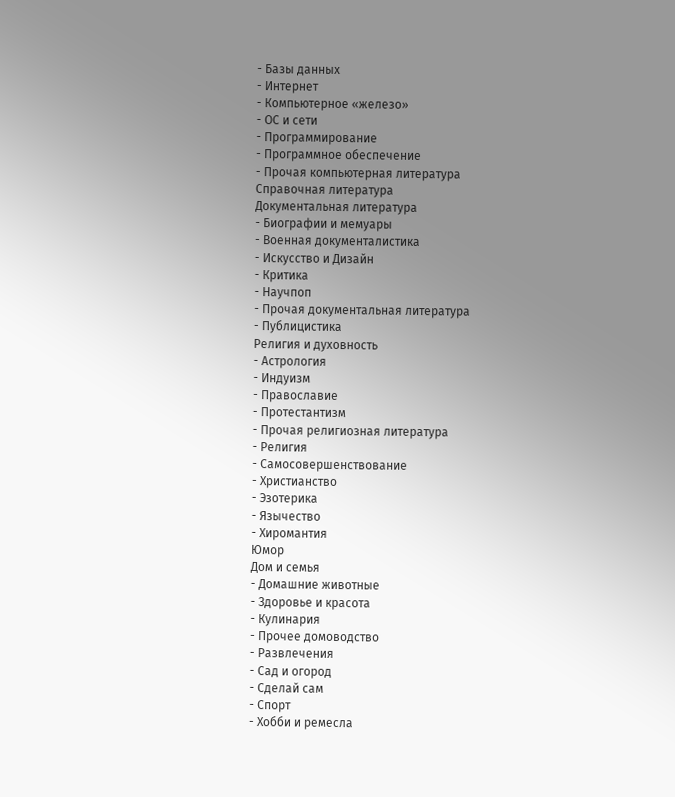- Базы данных
- Интернет
- Компьютерное «железо»
- ОС и сети
- Программирование
- Программное обеспечение
- Прочая компьютерная литература
Справочная литература
Документальная литература
- Биографии и мемуары
- Военная документалистика
- Искусство и Дизайн
- Критика
- Научпоп
- Прочая документальная литература
- Публицистика
Религия и духовность
- Астрология
- Индуизм
- Православие
- Протестантизм
- Прочая религиозная литература
- Религия
- Самосовершенствование
- Христианство
- Эзотерика
- Язычество
- Хиромантия
Юмор
Дом и семья
- Домашние животные
- Здоровье и красота
- Кулинария
- Прочее домоводство
- Развлечения
- Сад и огород
- Сделай сам
- Спорт
- Хобби и ремесла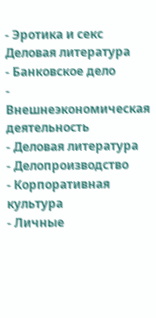- Эротика и секс
Деловая литература
- Банковское дело
- Внешнеэкономическая деятельность
- Деловая литература
- Делопроизводство
- Корпоративная культура
- Личные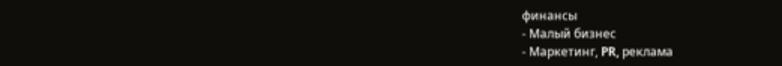финансы
- Малый бизнес
- Маркетинг, PR, реклама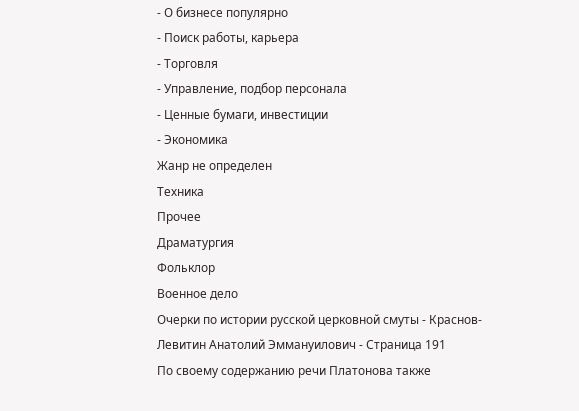- О бизнесе популярно
- Поиск работы, карьера
- Торговля
- Управление, подбор персонала
- Ценные бумаги, инвестиции
- Экономика
Жанр не определен
Техника
Прочее
Драматургия
Фольклор
Военное дело
Очерки по истории русской церковной смуты - Краснов-Левитин Анатолий Эммануилович - Страница 191
По своему содержанию речи Платонова также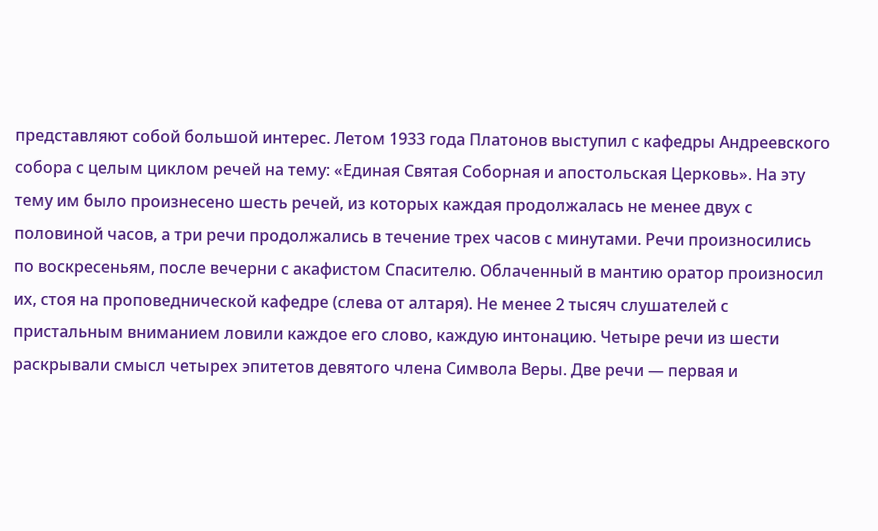представляют собой большой интерес. Летом 1933 года Платонов выступил с кафедры Андреевского собора с целым циклом речей на тему: «Единая Святая Соборная и апостольская Церковь». На эту тему им было произнесено шесть речей, из которых каждая продолжалась не менее двух с половиной часов, а три речи продолжались в течение трех часов с минутами. Речи произносились по воскресеньям, после вечерни с акафистом Спасителю. Облаченный в мантию оратор произносил их, стоя на проповеднической кафедре (слева от алтаря). Не менее 2 тысяч слушателей с пристальным вниманием ловили каждое его слово, каждую интонацию. Четыре речи из шести раскрывали смысл четырех эпитетов девятого члена Символа Веры. Две речи — первая и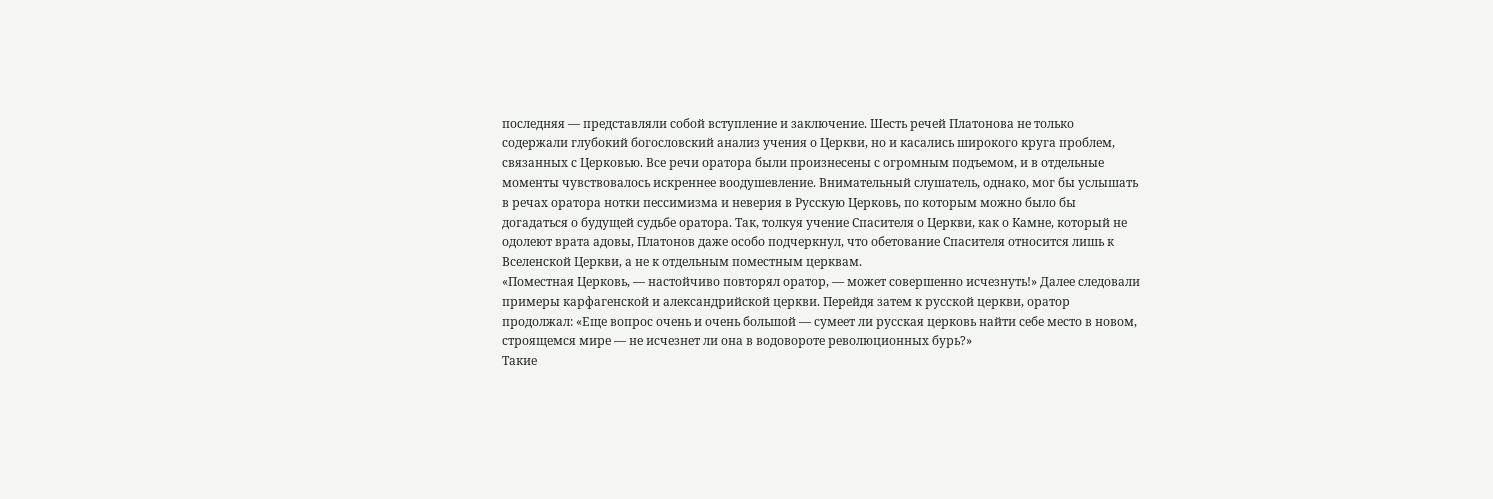последняя — представляли собой вступление и заключение. Шесть речей Платонова не только содержали глубокий богословский анализ учения о Церкви, но и касались широкого круга проблем, связанных с Церковью. Все речи оратора были произнесены с огромным подъемом, и в отдельные моменты чувствовалось искреннее воодушевление. Внимательный слушатель, однако, мог бы услышать в речах оратора нотки пессимизма и неверия в Русскую Церковь, по которым можно было бы догадаться о будущей судьбе оратора. Так, толкуя учение Спасителя о Церкви, как о Камне, который не одолеют врата адовы, Платонов даже особо подчеркнул, что обетование Спасителя относится лишь к Вселенской Церкви, а не к отдельным поместным церквам.
«Поместная Церковь, — настойчиво повторял оратор, — может совершенно исчезнуть!» Далее следовали примеры карфагенской и александрийской церкви. Перейдя затем к русской церкви, оратор продолжал: «Еще вопрос очень и очень большой — сумеет ли русская церковь найти себе место в новом, строящемся мире — не исчезнет ли она в водовороте революционных бурь?»
Такие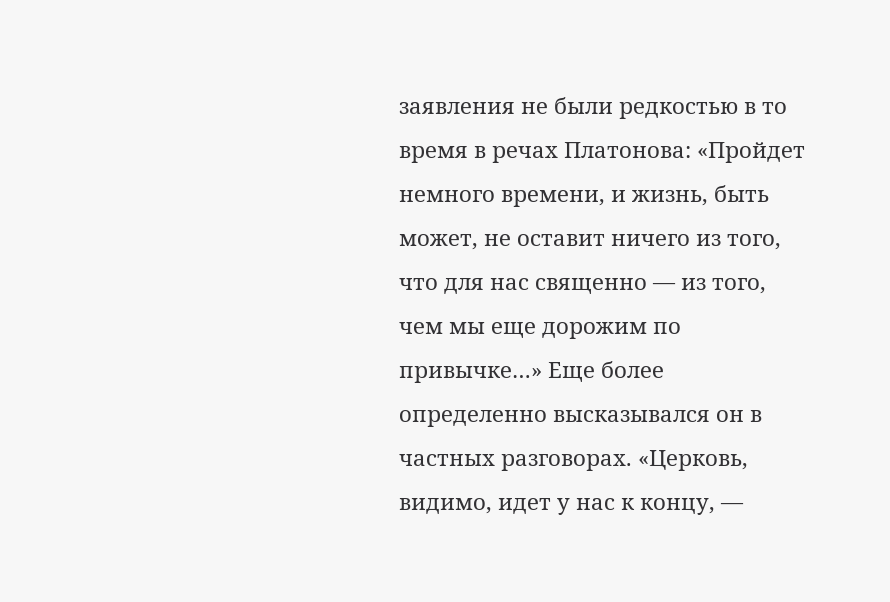заявления не были редкостью в то время в речах Платонова: «Пройдет немного времени, и жизнь, быть может, не оставит ничего из того, что для нас священно — из того, чем мы еще дорожим по привычке…» Еще более определенно высказывался он в частных разговорах. «Церковь, видимо, идет у нас к концу, —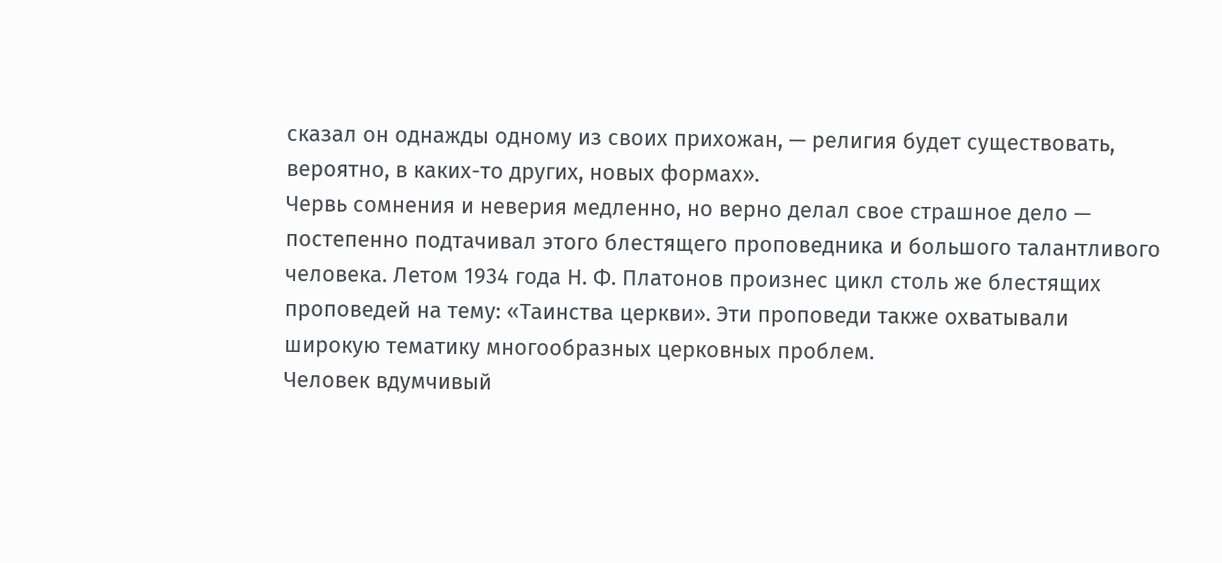сказал он однажды одному из своих прихожан, — религия будет существовать, вероятно, в каких-то других, новых формах».
Червь сомнения и неверия медленно, но верно делал свое страшное дело — постепенно подтачивал этого блестящего проповедника и большого талантливого человека. Летом 1934 года Н. Ф. Платонов произнес цикл столь же блестящих проповедей на тему: «Таинства церкви». Эти проповеди также охватывали широкую тематику многообразных церковных проблем.
Человек вдумчивый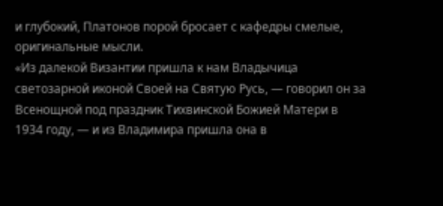и глубокий, Платонов порой бросает с кафедры смелые, оригинальные мысли.
«Из далекой Византии пришла к нам Владычица светозарной иконой Своей на Святую Русь, — говорил он за Всенощной под праздник Тихвинской Божией Матери в 1934 году, — и из Владимира пришла она в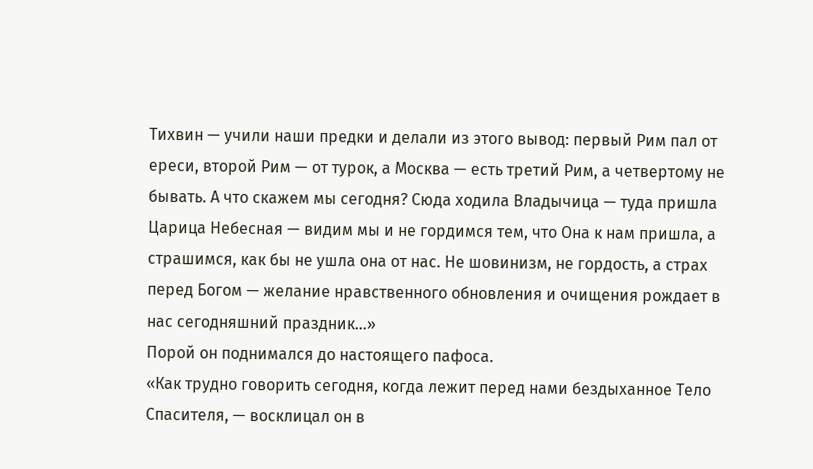Тихвин — учили наши предки и делали из этого вывод: первый Рим пал от ереси, второй Рим — от турок, а Москва — есть третий Рим, а четвертому не бывать. А что скажем мы сегодня? Сюда ходила Владычица — туда пришла Царица Небесная — видим мы и не гордимся тем, что Она к нам пришла, а страшимся, как бы не ушла она от нас. Не шовинизм, не гордость, а страх перед Богом — желание нравственного обновления и очищения рождает в нас сегодняшний праздник…»
Порой он поднимался до настоящего пафоса.
«Как трудно говорить сегодня, когда лежит перед нами бездыханное Тело Спасителя, — восклицал он в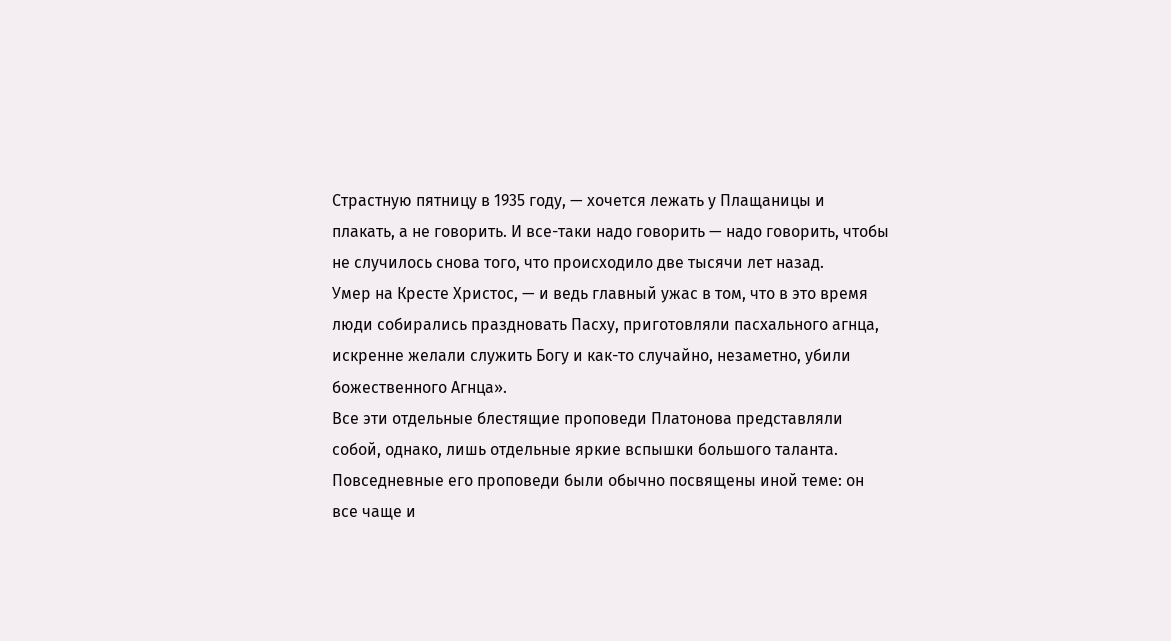Страстную пятницу в 1935 году, — хочется лежать у Плащаницы и плакать, а не говорить. И все-таки надо говорить — надо говорить, чтобы не случилось снова того, что происходило две тысячи лет назад.
Умер на Кресте Христос, — и ведь главный ужас в том, что в это время люди собирались праздновать Пасху, приготовляли пасхального агнца, искренне желали служить Богу и как-то случайно, незаметно, убили божественного Агнца».
Все эти отдельные блестящие проповеди Платонова представляли собой, однако, лишь отдельные яркие вспышки большого таланта.
Повседневные его проповеди были обычно посвящены иной теме: он все чаще и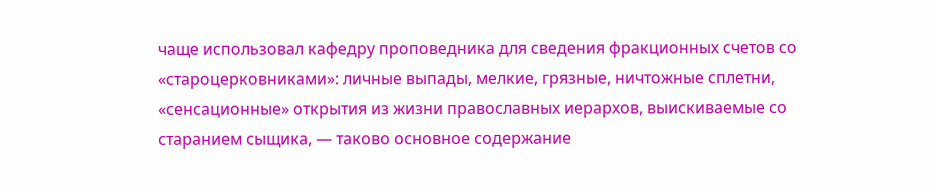чаще использовал кафедру проповедника для сведения фракционных счетов со «староцерковниками»: личные выпады, мелкие, грязные, ничтожные сплетни, «сенсационные» открытия из жизни православных иерархов, выискиваемые со старанием сыщика, — таково основное содержание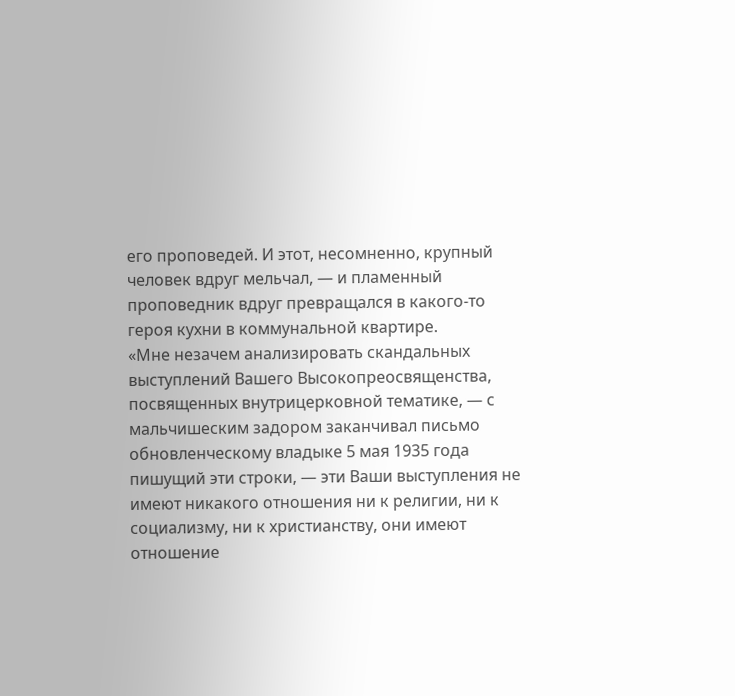его проповедей. И этот, несомненно, крупный человек вдруг мельчал, — и пламенный проповедник вдруг превращался в какого-то героя кухни в коммунальной квартире.
«Мне незачем анализировать скандальных выступлений Вашего Высокопреосвященства, посвященных внутрицерковной тематике, — с мальчишеским задором заканчивал письмо обновленческому владыке 5 мая 1935 года пишущий эти строки, — эти Ваши выступления не имеют никакого отношения ни к религии, ни к социализму, ни к христианству, они имеют отношение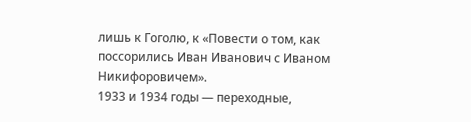лишь к Гоголю, к «Повести о том, как поссорились Иван Иванович с Иваном Никифоровичем».
1933 и 1934 годы — переходные,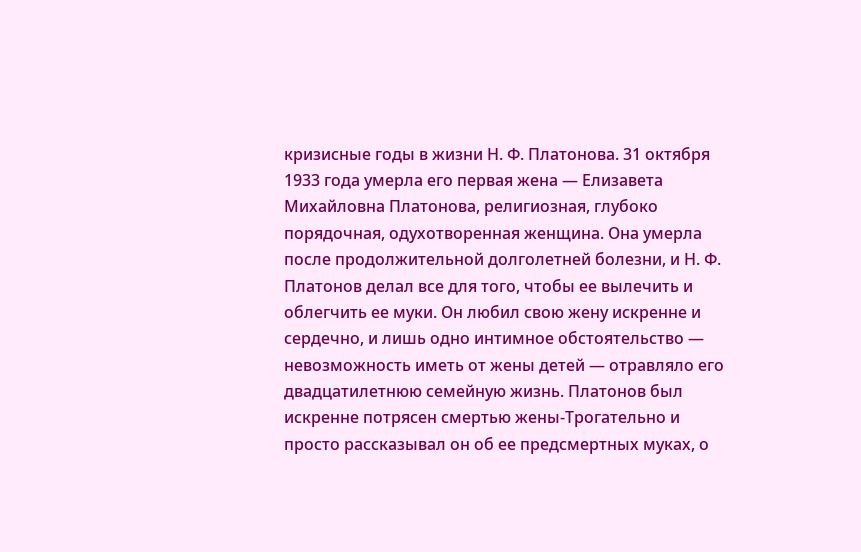кризисные годы в жизни Н. Ф. Платонова. 31 октября 1933 года умерла его первая жена — Елизавета Михайловна Платонова, религиозная, глубоко порядочная, одухотворенная женщина. Она умерла после продолжительной долголетней болезни, и Н. Ф. Платонов делал все для того, чтобы ее вылечить и облегчить ее муки. Он любил свою жену искренне и сердечно, и лишь одно интимное обстоятельство — невозможность иметь от жены детей — отравляло его двадцатилетнюю семейную жизнь. Платонов был искренне потрясен смертью жены-Трогательно и просто рассказывал он об ее предсмертных муках, о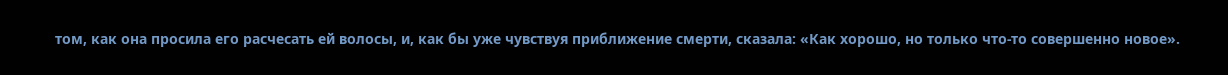том, как она просила его расчесать ей волосы, и, как бы уже чувствуя приближение смерти, сказала: «Как хорошо, но только что-то совершенно новое».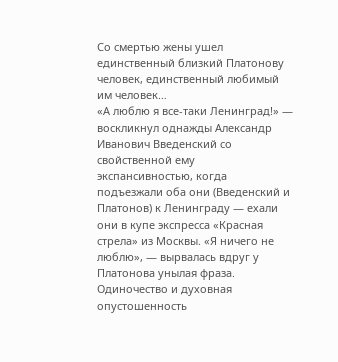Со смертью жены ушел единственный близкий Платонову человек, единственный любимый им человек…
«А люблю я все-таки Ленинград!» — воскликнул однажды Александр Иванович Введенский со свойственной ему экспансивностью, когда подъезжали оба они (Введенский и Платонов) к Ленинграду — ехали они в купе экспресса «Красная стрела» из Москвы. «Я ничего не люблю», — вырвалась вдруг у Платонова унылая фраза.
Одиночество и духовная опустошенность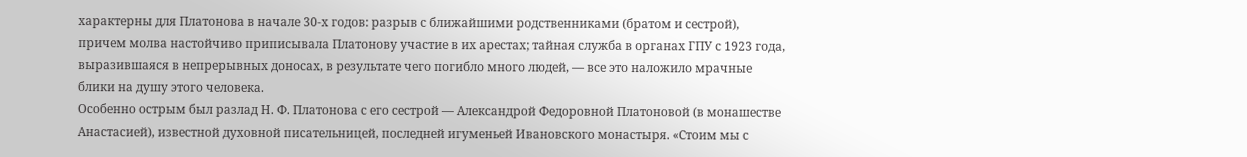характерны для Платонова в начале 30-х годов: разрыв с ближайшими родственниками (братом и сестрой), причем молва настойчиво приписывала Платонову участие в их арестах; тайная служба в органах ГПУ с 1923 года, выразившаяся в непрерывных доносах, в результате чего погибло много людей, — все это наложило мрачные блики на душу этого человека.
Особенно острым был разлад Н. Ф. Платонова с его сестрой — Александрой Федоровной Платоновой (в монашестве Анастасией), известной духовной писательницей, последней игуменьей Ивановского монастыря. «Стоим мы с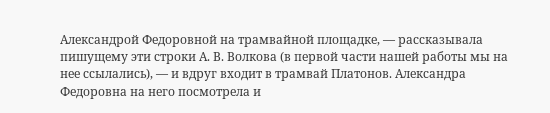Александрой Федоровной на трамвайной площадке, — рассказывала пишущему эти строки А. В. Волкова (в первой части нашей работы мы на нее ссылались), — и вдруг входит в трамвай Платонов. Александра Федоровна на него посмотрела и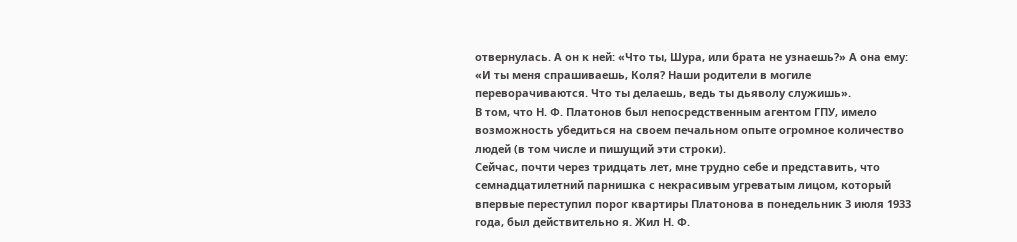отвернулась. А он к ней: «Что ты, Шура, или брата не узнаешь?» А она ему: «И ты меня спрашиваешь, Коля? Наши родители в могиле переворачиваются. Что ты делаешь, ведь ты дьяволу служишь».
В том, что Н. Ф. Платонов был непосредственным агентом ГПУ, имело возможность убедиться на своем печальном опыте огромное количество людей (в том числе и пишущий эти строки).
Сейчас, почти через тридцать лет, мне трудно себе и представить, что семнадцатилетний парнишка с некрасивым угреватым лицом, который впервые переступил порог квартиры Платонова в понедельник 3 июля 1933 года, был действительно я. Жил Н. Ф.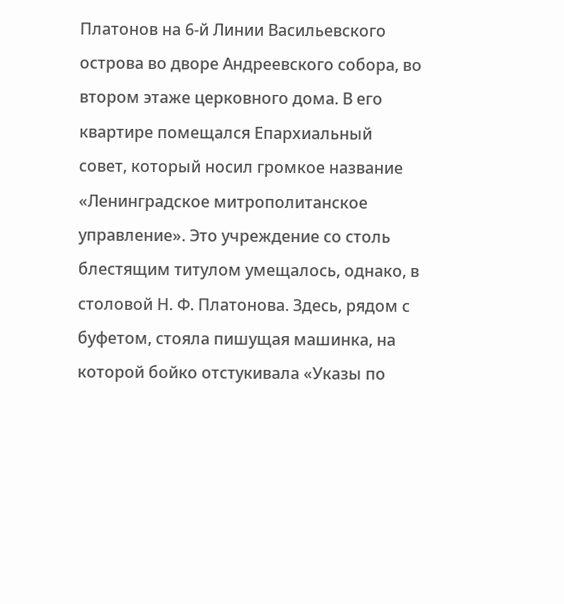Платонов на 6-й Линии Васильевского острова во дворе Андреевского собора, во втором этаже церковного дома. В его квартире помещался Епархиальный совет, который носил громкое название «Ленинградское митрополитанское управление». Это учреждение со столь блестящим титулом умещалось, однако, в столовой Н. Ф. Платонова. Здесь, рядом с буфетом, стояла пишущая машинка, на которой бойко отстукивала «Указы по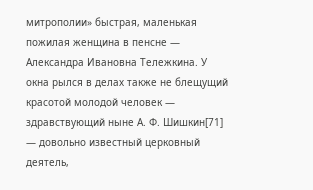митрополии» быстрая, маленькая пожилая женщина в пенсне — Александра Ивановна Тележкина. У окна рылся в делах также не блещущий красотой молодой человек — здравствующий ныне А. Ф. Шишкин[71] — довольно известный церковный деятель,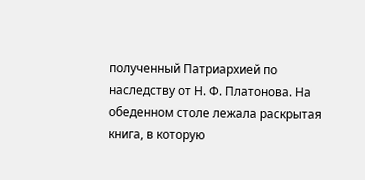полученный Патриархией по наследству от Н. Ф. Платонова. На обеденном столе лежала раскрытая книга, в которую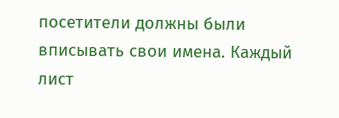посетители должны были вписывать свои имена. Каждый лист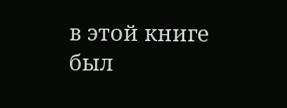в этой книге был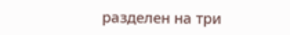разделен на три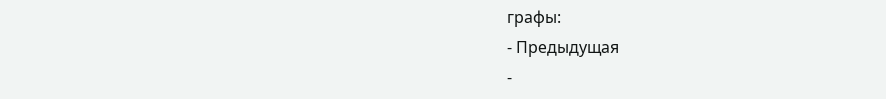графы:
- Предыдущая
-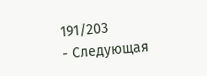191/203
- Следующая